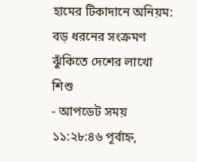হামের টিকাদানে অনিয়ম: বড় ধরনের সংক্রমণ ঝুঁকিতে দেশের লাখো শিশু
- আপডেট সময় ১১:২৮:৪৬ পূর্বাহ্ন,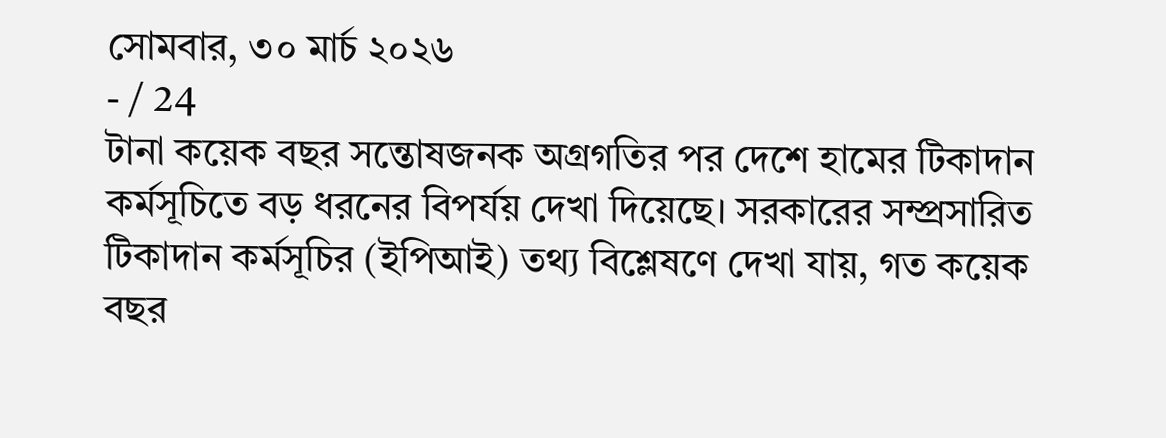সোমবার, ৩০ মার্চ ২০২৬
- / 24
টানা কয়েক বছর সন্তোষজনক অগ্রগতির পর দেশে হামের টিকাদান কর্মসূচিতে বড় ধরনের বিপর্যয় দেখা দিয়েছে। সরকারের সম্প্রসারিত টিকাদান কর্মসূচির (ইপিআই) তথ্য বিশ্লেষণে দেখা যায়, গত কয়েক বছর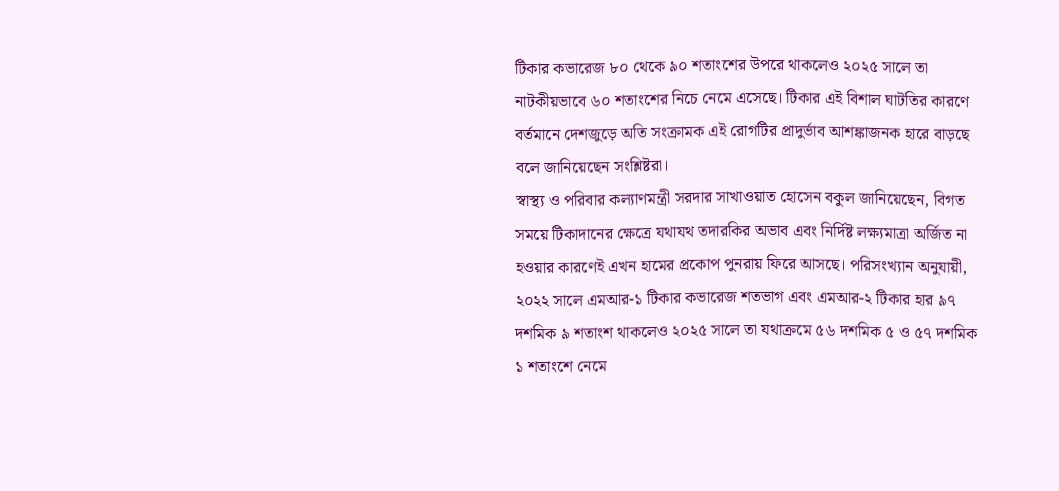টিকার কভারেজ ৮০ থেকে ৯০ শতাংশের উপরে থাকলেও ২০২৫ সালে তা নাটকীয়ভাবে ৬০ শতাংশের নিচে নেমে এসেছে। টিকার এই বিশাল ঘাটতির কারণে বর্তমানে দেশজুড়ে অতি সংক্রামক এই রোগটির প্রাদুর্ভাব আশঙ্কাজনক হারে বাড়ছে বলে জানিয়েছেন সংশ্লিষ্টরা।
স্বাস্থ্য ও পরিবার কল্যাণমন্ত্রী সরদার সাখাওয়াত হোসেন বকুল জানিয়েছেন, বিগত সময়ে টিকাদানের ক্ষেত্রে যথাযথ তদারকির অভাব এবং নির্দিষ্ট লক্ষ্যমাত্রা অর্জিত না হওয়ার কারণেই এখন হামের প্রকোপ পুনরায় ফিরে আসছে। পরিসংখ্যান অনুযায়ী, ২০২২ সালে এমআর-১ টিকার কভারেজ শতভাগ এবং এমআর-২ টিকার হার ৯৭ দশমিক ৯ শতাংশ থাকলেও ২০২৫ সালে তা যথাক্রমে ৫৬ দশমিক ৫ ও ৫৭ দশমিক ১ শতাংশে নেমে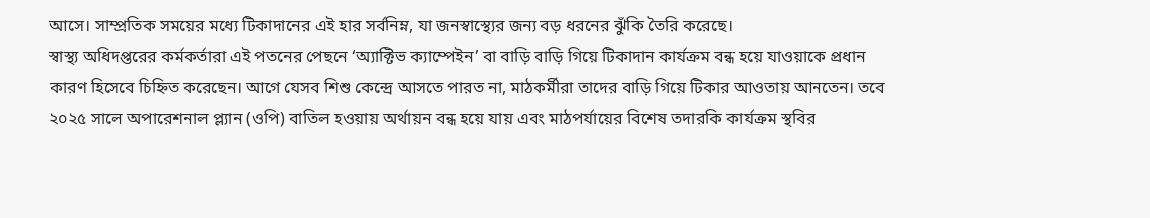আসে। সাম্প্রতিক সময়ের মধ্যে টিকাদানের এই হার সর্বনিম্ন, যা জনস্বাস্থ্যের জন্য বড় ধরনের ঝুঁকি তৈরি করেছে।
স্বাস্থ্য অধিদপ্তরের কর্মকর্তারা এই পতনের পেছনে ‘অ্যাক্টিভ ক্যাম্পেইন’ বা বাড়ি বাড়ি গিয়ে টিকাদান কার্যক্রম বন্ধ হয়ে যাওয়াকে প্রধান কারণ হিসেবে চিহ্নিত করেছেন। আগে যেসব শিশু কেন্দ্রে আসতে পারত না, মাঠকর্মীরা তাদের বাড়ি গিয়ে টিকার আওতায় আনতেন। তবে ২০২৫ সালে অপারেশনাল প্ল্যান (ওপি) বাতিল হওয়ায় অর্থায়ন বন্ধ হয়ে যায় এবং মাঠপর্যায়ের বিশেষ তদারকি কার্যক্রম স্থবির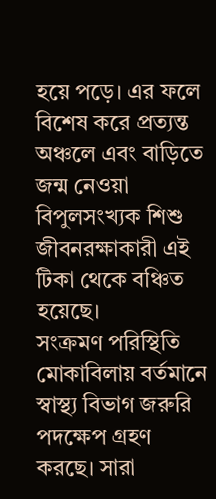হয়ে পড়ে। এর ফলে বিশেষ করে প্রত্যন্ত অঞ্চলে এবং বাড়িতে জন্ম নেওয়া বিপুলসংখ্যক শিশু জীবনরক্ষাকারী এই টিকা থেকে বঞ্চিত হয়েছে।
সংক্রমণ পরিস্থিতি মোকাবিলায় বর্তমানে স্বাস্থ্য বিভাগ জরুরি পদক্ষেপ গ্রহণ করছে। সারা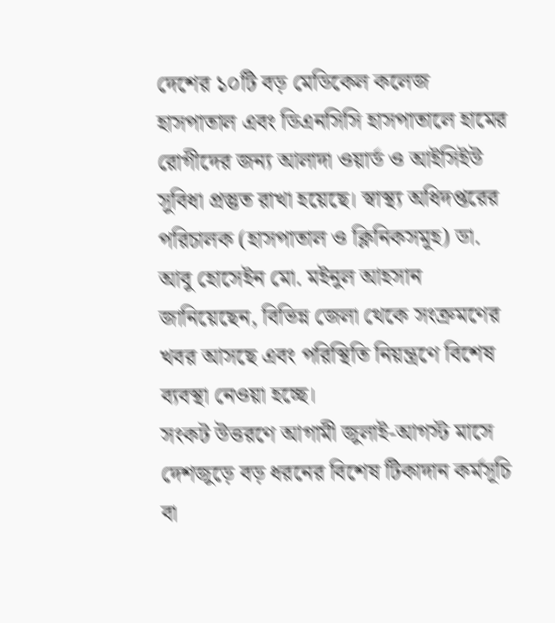দেশের ১০টি বড় মেডিকেল কলেজ হাসপাতাল এবং ডিএনসিসি হাসপাতালে হামের রোগীদের জন্য আলাদা ওয়ার্ড ও আইসিইউ সুবিধা প্রস্তুত রাখা হয়েছে। স্বাস্থ্য অধিদপ্তরের পরিচালক (হাসপাতাল ও ক্লিনিকসমূহ) ডা. আবু হোসেইন মো. মইনুল আহসান জানিয়েছেন, বিভিন্ন জেলা থেকে সংক্রমণের খবর আসছে এবং পরিস্থিতি নিয়ন্ত্রণে বিশেষ ব্যবস্থা নেওয়া হচ্ছে।
সংকট উত্তরণে আগামী জুলাই-আগস্ট মাসে দেশজুড়ে বড় ধরনের বিশেষ টিকাদান কর্মসূচি বা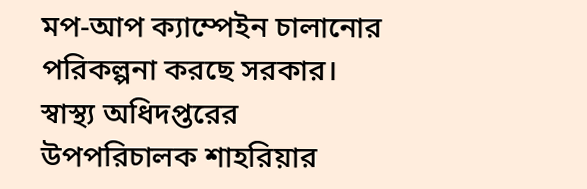মপ-আপ ক্যাম্পেইন চালানোর পরিকল্পনা করছে সরকার। স্বাস্থ্য অধিদপ্তরের উপপরিচালক শাহরিয়ার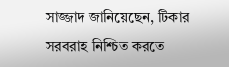সাজ্জাদ জানিয়েছেন, টিকার সরবরাহ নিশ্চিত করতে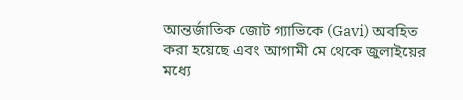আন্তর্জাতিক জোট গ্যাভিকে (Gavi) অবহিত করা হয়েছে এবং আগামী মে থেকে জুলাইয়ের মধ্যে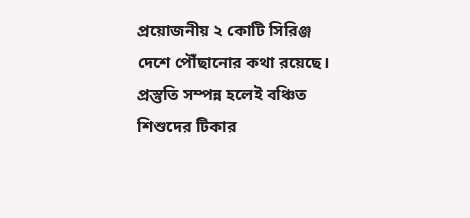প্রয়োজনীয় ২ কোটি সিরিঞ্জ দেশে পৌঁছানোর কথা রয়েছে। প্রস্তুতি সম্পন্ন হলেই বঞ্চিত শিশুদের টিকার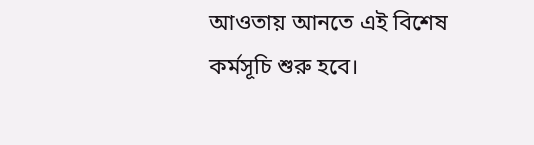আওতায় আনতে এই বিশেষ কর্মসূচি শুরু হবে।